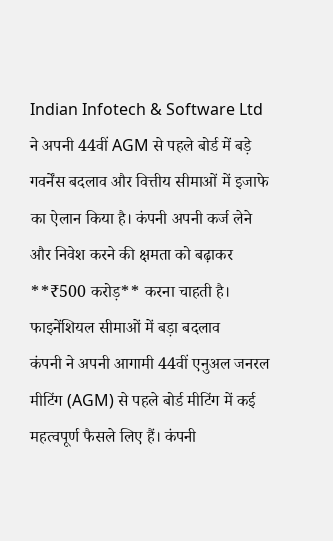Indian Infotech & Software Ltd ने अपनी 44वीं AGM से पहले बोर्ड में बड़े गवर्नेंस बदलाव और वित्तीय सीमाओं में इजाफे का ऐलान किया है। कंपनी अपनी कर्ज लेने और निवेश करने की क्षमता को बढ़ाकर **₹500 करोड़** करना चाहती है।
फाइनेंशियल सीमाओं में बड़ा बदलाव
कंपनी ने अपनी आगामी 44वीं एनुअल जनरल मीटिंग (AGM) से पहले बोर्ड मीटिंग में कई महत्वपूर्ण फैसले लिए हैं। कंपनी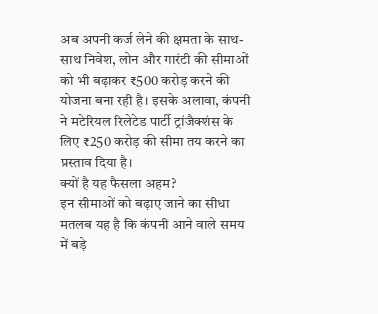अब अपनी कर्ज लेने की क्षमता के साथ-साथ निवेश, लोन और गारंटी की सीमाओं को भी बढ़ाकर ₹500 करोड़ करने की योजना बना रही है। इसके अलावा, कंपनी ने मटेरियल रिलेटेड पार्टी ट्रांजैक्शंस के लिए ₹250 करोड़ की सीमा तय करने का प्रस्ताव दिया है।
क्यों है यह फैसला अहम?
इन सीमाओं को बढ़ाए जाने का सीधा मतलब यह है कि कंपनी आने वाले समय में बड़े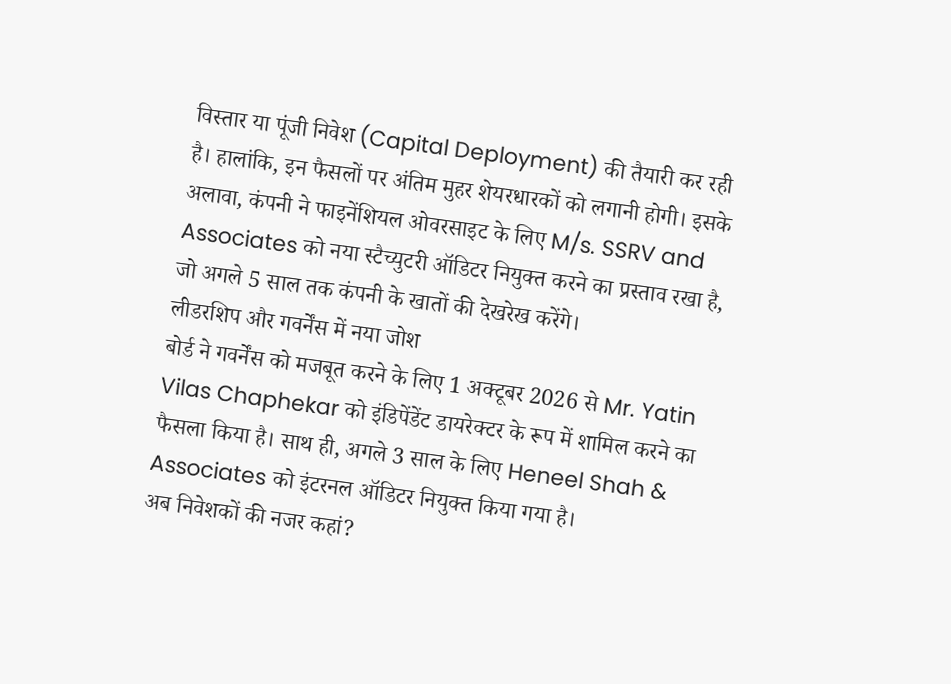विस्तार या पूंजी निवेश (Capital Deployment) की तैयारी कर रही है। हालांकि, इन फैसलों पर अंतिम मुहर शेयरधारकों को लगानी होगी। इसके अलावा, कंपनी ने फाइनेंशियल ओवरसाइट के लिए M/s. SSRV and Associates को नया स्टैच्युटरी ऑडिटर नियुक्त करने का प्रस्ताव रखा है, जो अगले 5 साल तक कंपनी के खातों की देखरेख करेंगे।
लीडरशिप और गवर्नेंस में नया जोश
बोर्ड ने गवर्नेंस को मजबूत करने के लिए 1 अक्टूबर 2026 से Mr. Yatin Vilas Chaphekar को इंडिपेंडेंट डायरेक्टर के रूप में शामिल करने का फैसला किया है। साथ ही, अगले 3 साल के लिए Heneel Shah & Associates को इंटरनल ऑडिटर नियुक्त किया गया है।
अब निवेशकों की नजर कहां?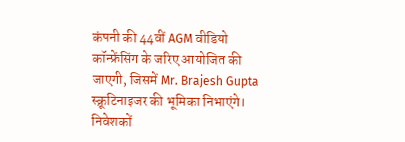कंपनी की 44वीं AGM वीडियो कॉन्फ्रेंसिंग के जरिए आयोजित की जाएगी, जिसमें Mr. Brajesh Gupta स्क्रूटिनाइजर की भूमिका निभाएंगे। निवेशकों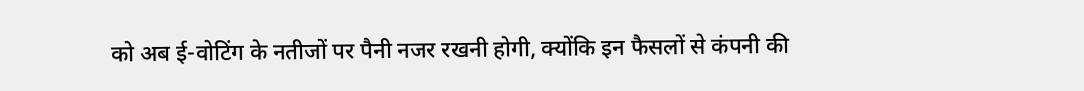को अब ई-वोटिंग के नतीजों पर पैनी नजर रखनी होगी, क्योंकि इन फैसलों से कंपनी की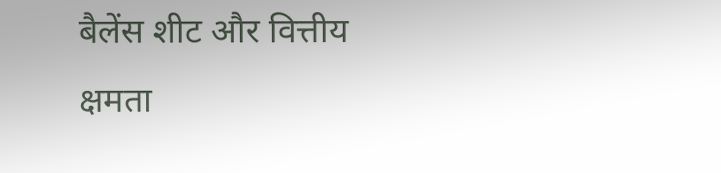बैलेंस शीट और वित्तीय क्षमता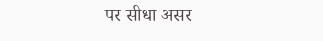पर सीधा असर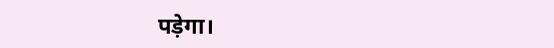पड़ेगा।